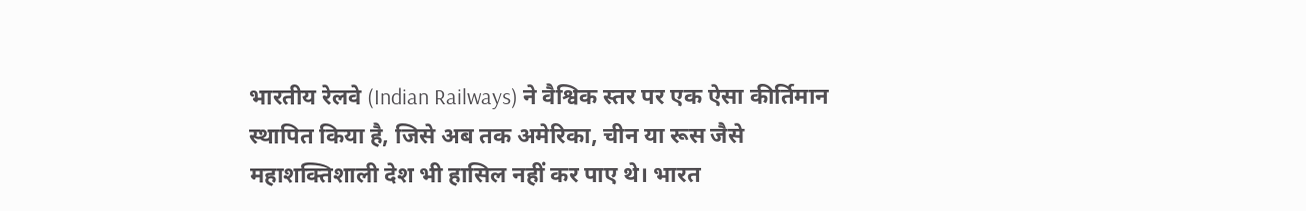भारतीय रेलवे (Indian Railways) ने वैश्विक स्तर पर एक ऐसा कीर्तिमान स्थापित किया है, जिसे अब तक अमेरिका, चीन या रूस जैसे महाशक्तिशाली देश भी हासिल नहीं कर पाए थे। भारत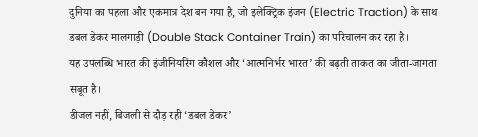दुनिया का पहला और एकमात्र देश बन गया है, जो इलेक्ट्रिक इंजन (Electric Traction) के साथ डबल डेकर मालगाड़ी (Double Stack Container Train) का परिचालन कर रहा है।
यह उपलब्धि भारत की इंजीनियरिंग कौशल और ‘आत्मनिर्भर भारत’ की बढ़ती ताकत का जीता-जागता सबूत है।
डीजल नहीं, बिजली से दौड़ रही ‘डबल डेकर’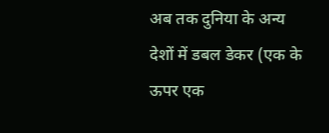अब तक दुनिया के अन्य देशों में डबल डेकर (एक के ऊपर एक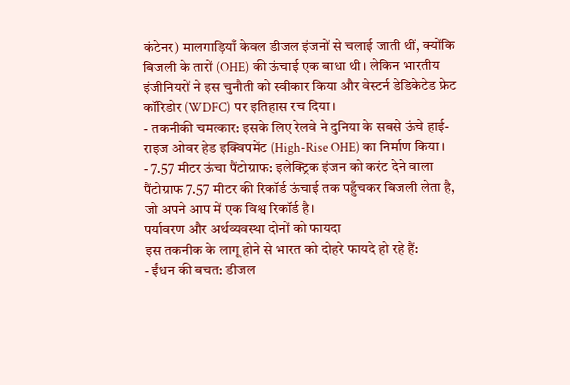कंटेनर) मालगाड़ियाँ केवल डीजल इंजनों से चलाई जाती थीं, क्योंकि बिजली के तारों (OHE) की ऊंचाई एक बाधा थी। लेकिन भारतीय इंजीनियरों ने इस चुनौती को स्वीकार किया और वेस्टर्न डेडिकेटेड फ्रेट कॉरिडोर (WDFC) पर इतिहास रच दिया।
- तकनीकी चमत्कार: इसके लिए रेलवे ने दुनिया के सबसे ऊंचे हाई-राइज ओवर हेड इक्विपमेंट (High-Rise OHE) का निर्माण किया।
- 7.57 मीटर ऊंचा पैंटोग्राफ: इलेक्ट्रिक इंजन को करंट देने वाला पैंटोग्राफ 7.57 मीटर की रिकॉर्ड ऊंचाई तक पहुँचकर बिजली लेता है, जो अपने आप में एक विश्व रिकॉर्ड है।
पर्यावरण और अर्थव्यवस्था दोनों को फायदा
इस तकनीक के लागू होने से भारत को दोहरे फायदे हो रहे हैं:
- ईंधन की बचत: डीजल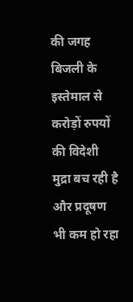की जगह बिजली के इस्तेमाल से करोड़ों रुपयों की विदेशी मुद्रा बच रही है और प्रदूषण भी कम हो रहा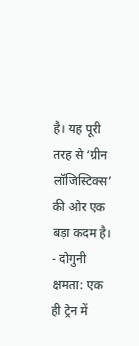है। यह पूरी तरह से ‘ग्रीन लॉजिस्टिक्स’ की ओर एक बड़ा कदम है।
- दोगुनी क्षमता: एक ही ट्रेन में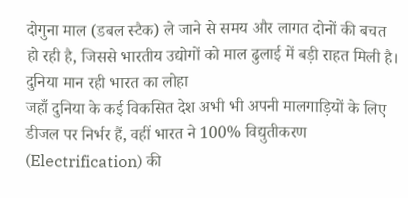दोगुना माल (डबल स्टैक) ले जाने से समय और लागत दोनों की बचत हो रही है, जिससे भारतीय उद्योगों को माल ढुलाई में बड़ी राहत मिली है।
दुनिया मान रही भारत का लोहा
जहाँ दुनिया के कई विकसित देश अभी भी अपनी मालगाड़ियों के लिए डीजल पर निर्भर हैं, वहीं भारत ने 100% विद्युतीकरण (Electrification) की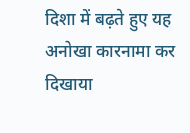दिशा में बढ़ते हुए यह अनोखा कारनामा कर दिखाया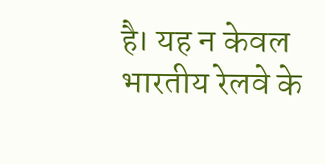है। यह न केवल भारतीय रेलवे के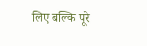लिए बल्कि पूरे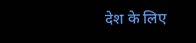देश के लिए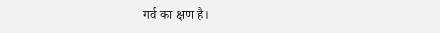गर्व का क्षण है।